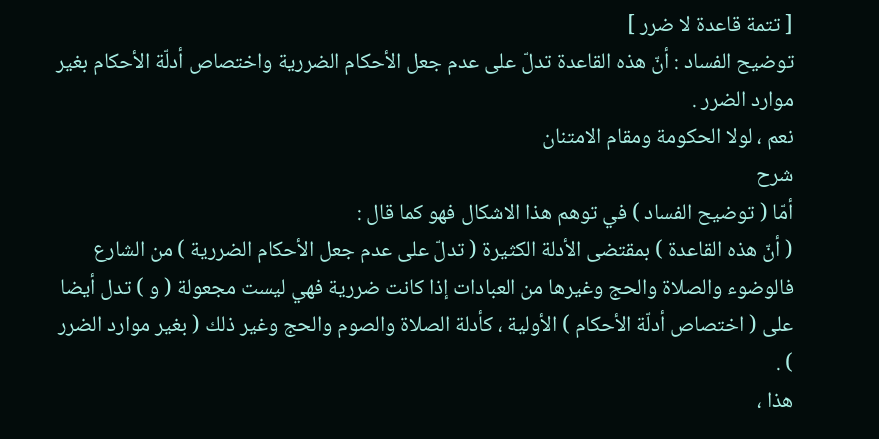[ تتمة قاعدة لا ضرر ]
توضيح الفساد : أنّ هذه القاعدة تدلّ على عدم جعل الأحكام الضررية واختصاص أدلّة الأحكام بغير موارد الضرر .
نعم ، لولا الحكومة ومقام الامتنان
شرح
أمّا ( توضيح الفساد ) في توهم هذا الاشكال فهو كما قال :
( أنّ هذه القاعدة ) بمقتضى الأدلة الكثيرة ( تدلّ على عدم جعل الأحكام الضررية ) من الشارع فالوضوء والصلاة والحج وغيرها من العبادات إذا كانت ضررية فهي ليست مجعولة ( و ) تدل أيضا على ( اختصاص أدلّة الأحكام ) الأولية ، كأدلة الصلاة والصوم والحج وغير ذلك ( بغير موارد الضرر ) .
هذا ،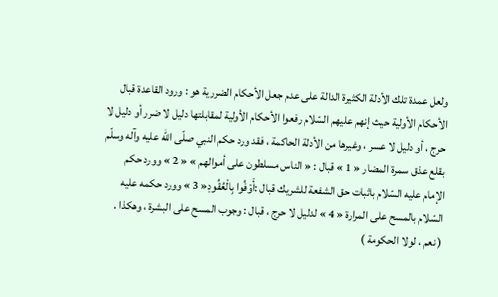ولعل عمدة تلك الأدلة الكثيرة الدالة على عدم جعل الأحكام الضررية هو : ورود القاعدة قبال الأحكام الأولية حيث إنهم عليهم السّلام رفعوا الأحكام الأولية لمقابلتها دليل لا ضرر أو دليل لا حرج ، أو دليل لا عسر ، وغيرها من الأدلة الحاكمة ، فقد ورد حكم النبي صلّى اللّه عليه وآله وسلّم بقلع عذق سمرة المضار « 1 » قبال : « الناس مسلطون على أموالهم » « 2 » وورد حكم الإمام عليه السّلام باثبات حق الشفعة للشريك قبال :أَوْفُوا بِالْعُقُودِ« 3 » وورد حكمه عليه السّلام بالمسح على المرارة « 4 » لدليل لا حرج ، قبال : وجوب المسح على البشرة ، وهكذا .
( نعم ، لولا الحكومة )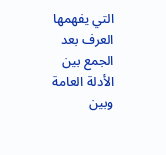التي يفهمها العرف بعد الجمع بين الأدلة العامة وبين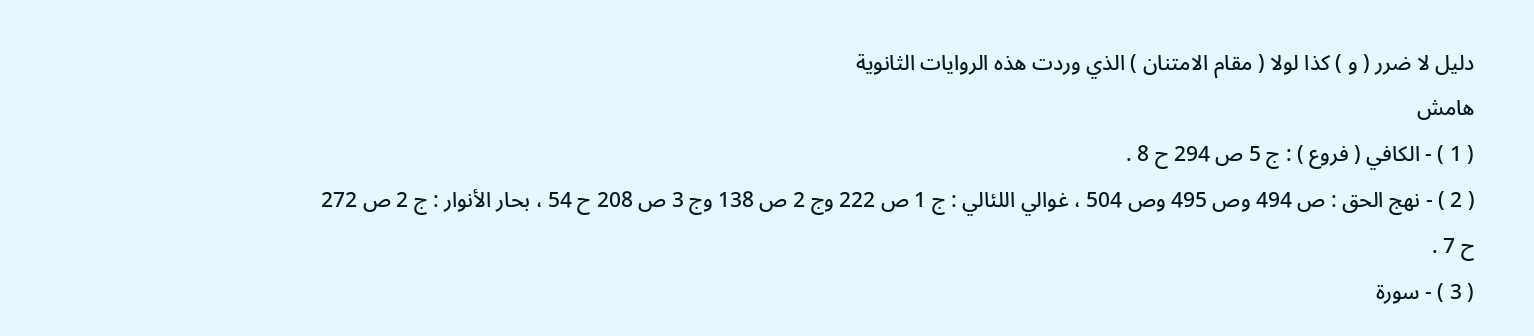دليل لا ضرر ( و ) كذا لولا ( مقام الامتنان ) الذي وردت هذه الروايات الثانوية
هامش
( 1 ) - الكافي ( فروع ) : ج 5 ص 294 ح 8 .
( 2 ) - نهج الحق : ص 494 وص 495 وص 504 ، غوالي اللئالي : ج 1 ص 222 وج 2 ص 138 وج 3 ص 208 ح 54 ، بحار الأنوار : ج 2 ص 272 ح 7 .
( 3 ) - سورة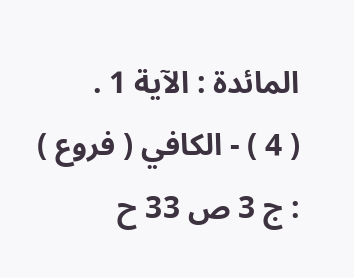المائدة : الآية 1 .
( 4 ) - الكافي ( فروع ) : ج 3 ص 33 ح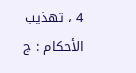4 ، تهذيب الأحكام : ج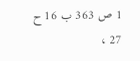1 ص 363 ب 16 ح 27 ،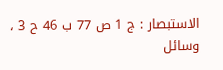الاستبصار : ج 1 ص 77 ب 46 ح 3 ، وسائل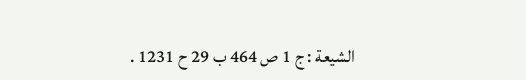الشيعة : ج 1 ص 464 ب 29 ح 1231 .